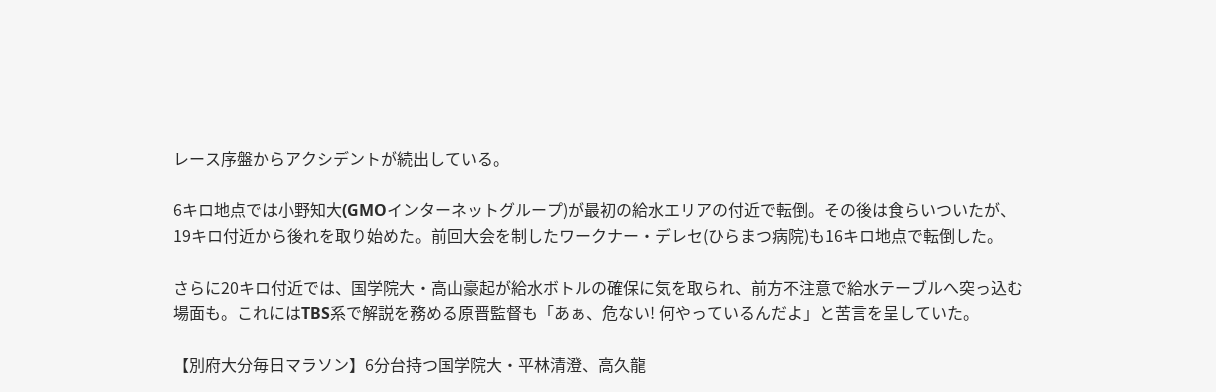レース序盤からアクシデントが続出している。

6キロ地点では小野知大(GMOインターネットグループ)が最初の給水エリアの付近で転倒。その後は食らいついたが、19キロ付近から後れを取り始めた。前回大会を制したワークナー・デレセ(ひらまつ病院)も16キロ地点で転倒した。

さらに20キロ付近では、国学院大・高山豪起が給水ボトルの確保に気を取られ、前方不注意で給水テーブルへ突っ込む場面も。これにはTBS系で解説を務める原晋監督も「あぁ、危ない! 何やっているんだよ」と苦言を呈していた。

【別府大分毎日マラソン】6分台持つ国学院大・平林清澄、高久龍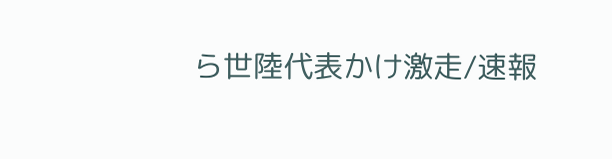ら世陸代表かけ激走/速報